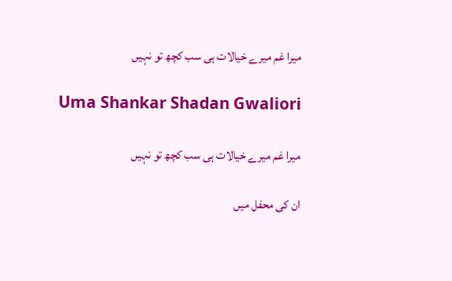میرا غم میرے خیالات ہی سب کچھ تو نہیں

Uma Shankar Shadan Gwaliori

میرا غم میرے خیالات ہی سب کچھ تو نہیں

ان کی محفل میں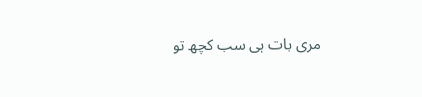مری بات ہی سب کچھ تو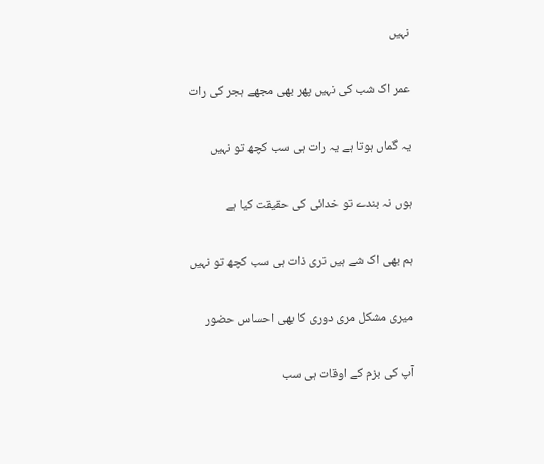نہیں

عمر اک شب کی نہیں پھر بھی مجھے ہجر کی رات

یہ گماں ہوتا ہے یہ رات ہی سب کچھ تو نہیں

ہوں نہ بندے تو خدائی کی حقیقت کیا ہے

ہم بھی اک شے ہیں تری ذات ہی سب کچھ تو نہیں

میری مشکل مری دوری کا بھی احساس حضور

آپ کی بزم کے اوقات ہی سب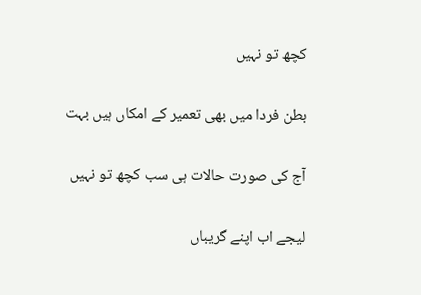کچھ تو نہیں

بطن فردا میں بھی تعمیر کے امکاں ہیں بہت

آج کی صورت حالات ہی سب کچھ تو نہیں

لیجے اب اپنے گریباں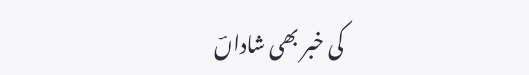کی خبر بھی شاداںؔ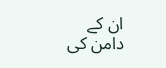ان کے دامن کی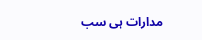مدارات ہی سب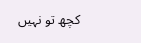کچھ تو نہیں